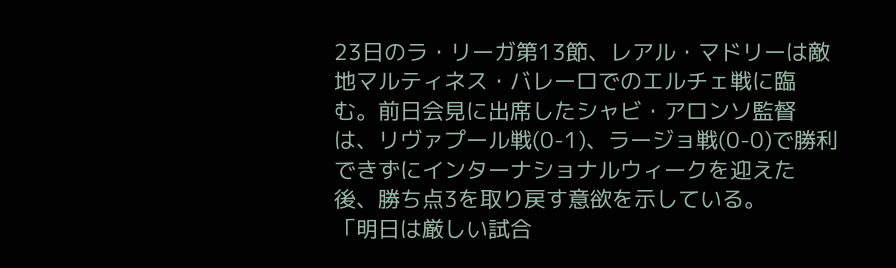23日のラ・リーガ第13節、レアル・マドリーは敵地マルティネス・バレーロでのエルチェ戦に臨む。前日会見に出席したシャビ・アロンソ監督は、リヴァプール戦(0-1)、ラージョ戦(0-0)で勝利できずにインターナショナルウィークを迎えた後、勝ち点3を取り戻す意欲を示している。
「明日は厳しい試合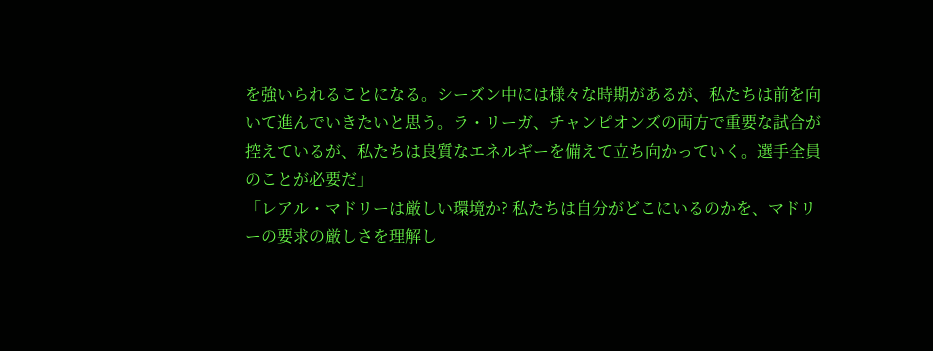を強いられることになる。シーズン中には様々な時期があるが、私たちは前を向いて進んでいきたいと思う。ラ・リーガ、チャンピオンズの両方で重要な試合が控えているが、私たちは良質なエネルギーを備えて立ち向かっていく。選手全員のことが必要だ」
「レアル・マドリーは厳しい環境か? 私たちは自分がどこにいるのかを、マドリーの要求の厳しさを理解し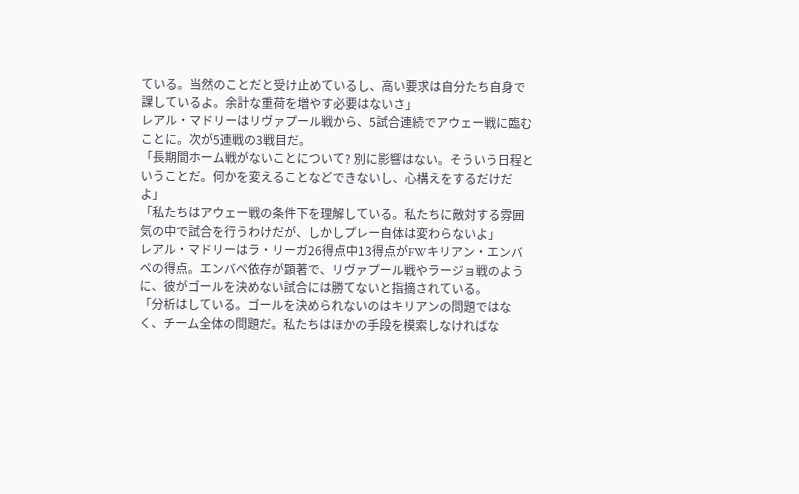ている。当然のことだと受け止めているし、高い要求は自分たち自身で課しているよ。余計な重荷を増やす必要はないさ」
レアル・マドリーはリヴァプール戦から、5試合連続でアウェー戦に臨むことに。次が5連戦の3戦目だ。
「長期間ホーム戦がないことについて? 別に影響はない。そういう日程ということだ。何かを変えることなどできないし、心構えをするだけだよ」
「私たちはアウェー戦の条件下を理解している。私たちに敵対する雰囲気の中で試合を行うわけだが、しかしプレー自体は変わらないよ」
レアル・マドリーはラ・リーガ26得点中13得点がFWキリアン・エンバペの得点。エンバペ依存が顕著で、リヴァプール戦やラージョ戦のように、彼がゴールを決めない試合には勝てないと指摘されている。
「分析はしている。ゴールを決められないのはキリアンの問題ではなく、チーム全体の問題だ。私たちはほかの手段を模索しなければな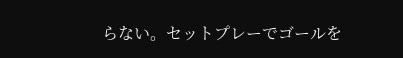らない。セットプレーでゴールを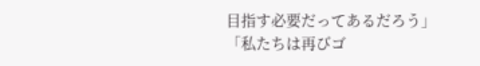目指す必要だってあるだろう」
「私たちは再びゴ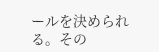ールを決められる。その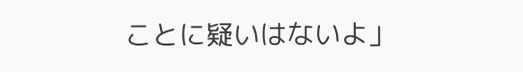ことに疑いはないよ」